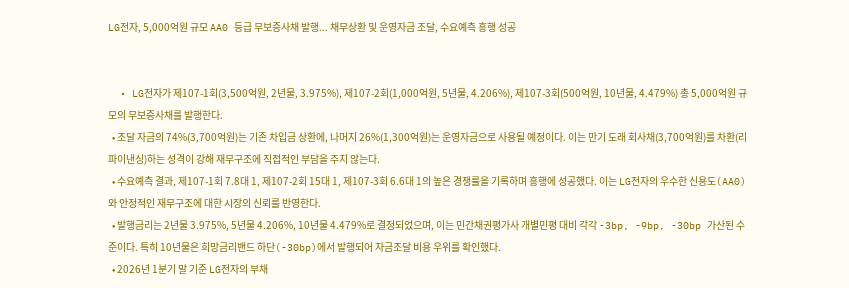LG전자, 5,000억원 규모 AA0 등급 무보증사채 발행... 채무상환 및 운영자금 조달, 수요예측 흥행 성공


  • LG전자가 제107-1회(3,500억원, 2년물, 3.975%), 제107-2회(1,000억원, 5년물, 4.206%), 제107-3회(500억원, 10년물, 4.479%) 총 5,000억원 규모의 무보증사채를 발행한다.
  • 조달 자금의 74%(3,700억원)는 기존 차입금 상환에, 나머지 26%(1,300억원)는 운영자금으로 사용될 예정이다. 이는 만기 도래 회사채(3,700억원)를 차환(리파이낸싱)하는 성격이 강해 재무구조에 직접적인 부담을 주지 않는다.
  • 수요예측 결과, 제107-1회 7.8대 1, 제107-2회 15대 1, 제107-3회 6.6대 1의 높은 경쟁률을 기록하며 흥행에 성공했다. 이는 LG전자의 우수한 신용도(AA0)와 안정적인 재무구조에 대한 시장의 신뢰를 반영한다.
  • 발행금리는 2년물 3.975%, 5년물 4.206%, 10년물 4.479%로 결정되었으며, 이는 민간채권평가사 개별민평 대비 각각 -3bp, -9bp, -30bp 가산된 수준이다. 특히 10년물은 희망금리밴드 하단(-30bp)에서 발행되어 자금조달 비용 우위를 확인했다.
  • 2026년 1분기 말 기준 LG전자의 부채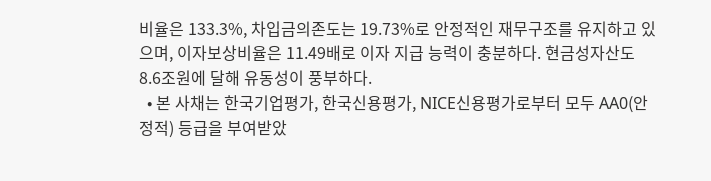비율은 133.3%, 차입금의존도는 19.73%로 안정적인 재무구조를 유지하고 있으며, 이자보상비율은 11.49배로 이자 지급 능력이 충분하다. 현금성자산도 8.6조원에 달해 유동성이 풍부하다.
  • 본 사채는 한국기업평가, 한국신용평가, NICE신용평가로부터 모두 AA0(안정적) 등급을 부여받았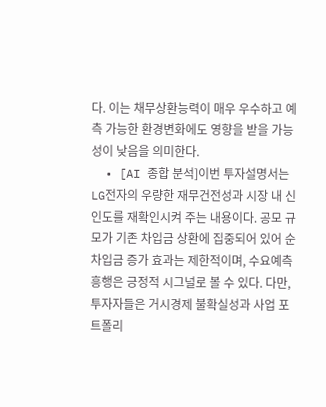다. 이는 채무상환능력이 매우 우수하고 예측 가능한 환경변화에도 영향을 받을 가능성이 낮음을 의미한다.
  • [AI 종합 분석]이번 투자설명서는 LG전자의 우량한 재무건전성과 시장 내 신인도를 재확인시켜 주는 내용이다. 공모 규모가 기존 차입금 상환에 집중되어 있어 순차입금 증가 효과는 제한적이며, 수요예측 흥행은 긍정적 시그널로 볼 수 있다. 다만, 투자자들은 거시경제 불확실성과 사업 포트폴리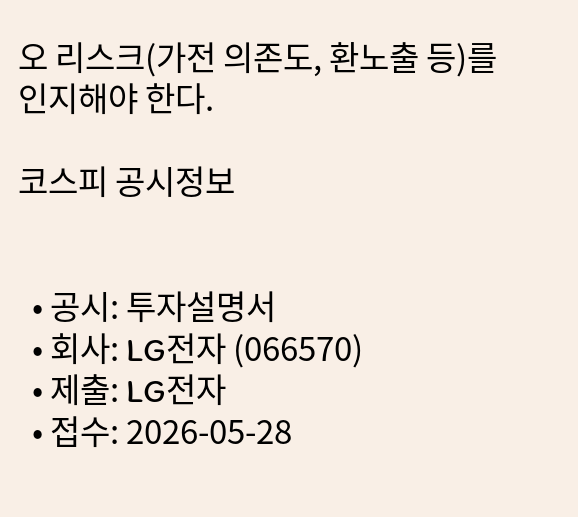오 리스크(가전 의존도, 환노출 등)를 인지해야 한다.

코스피 공시정보


  • 공시: 투자설명서
  • 회사: LG전자 (066570)
  • 제출: LG전자
  • 접수: 2026-05-28